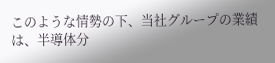このような情勢の下、当社グループの業績は、半導体分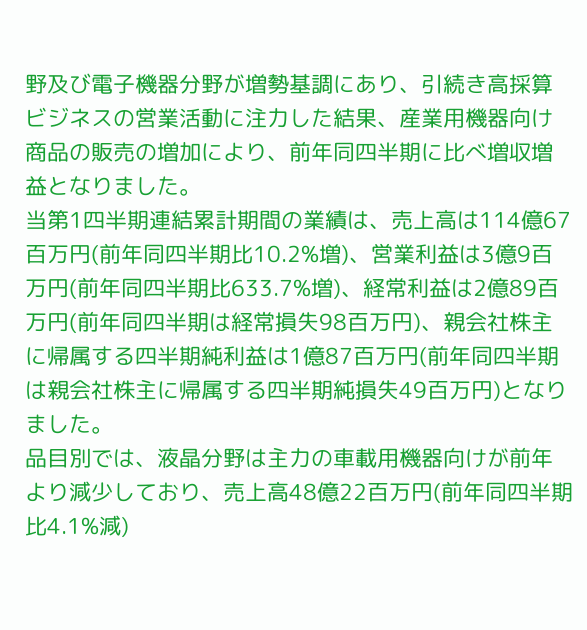野及び電子機器分野が増勢基調にあり、引続き高採算ビジネスの営業活動に注力した結果、産業用機器向け商品の販売の増加により、前年同四半期に比べ増収増益となりました。
当第1四半期連結累計期間の業績は、売上高は114億67百万円(前年同四半期比10.2%増)、営業利益は3億9百万円(前年同四半期比633.7%増)、経常利益は2億89百万円(前年同四半期は経常損失98百万円)、親会社株主に帰属する四半期純利益は1億87百万円(前年同四半期は親会社株主に帰属する四半期純損失49百万円)となりました。
品目別では、液晶分野は主力の車載用機器向けが前年より減少しており、売上高48億22百万円(前年同四半期比4.1%減)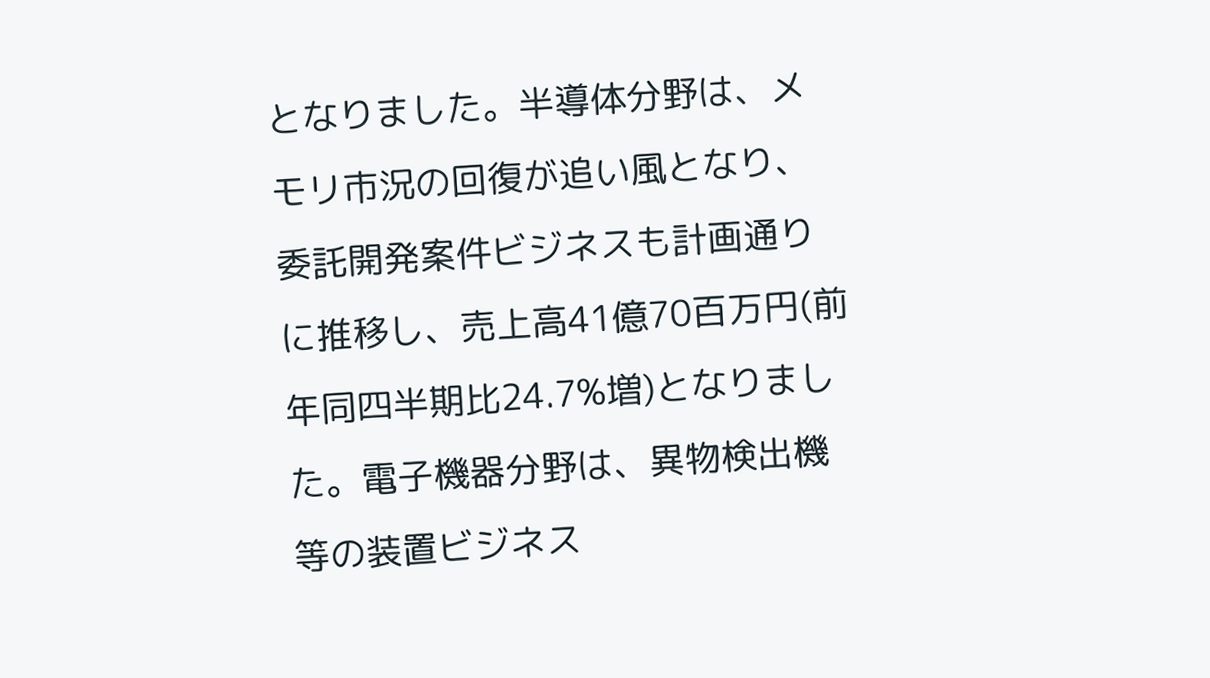となりました。半導体分野は、メモリ市況の回復が追い風となり、委託開発案件ビジネスも計画通りに推移し、売上高41億70百万円(前年同四半期比24.7%増)となりました。電子機器分野は、異物検出機等の装置ビジネス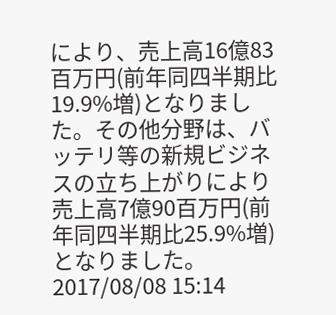により、売上高16億83百万円(前年同四半期比19.9%増)となりました。その他分野は、バッテリ等の新規ビジネスの立ち上がりにより売上高7億90百万円(前年同四半期比25.9%増)となりました。
2017/08/08 15:14